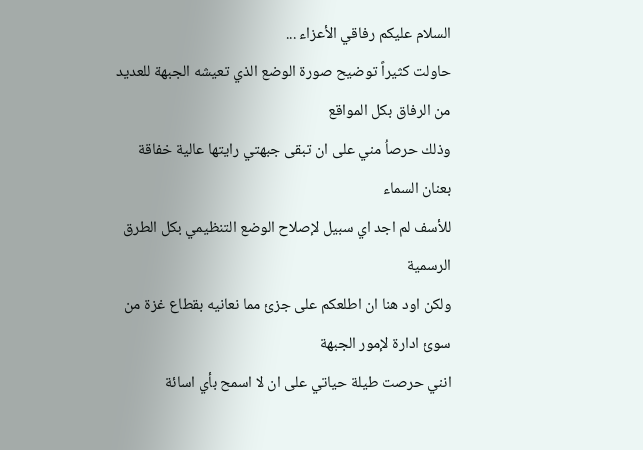السلام عليكم رفاقي الأعزاء ...
حاولت كثيراً توضيح صورة الوضع الذي تعيشه الجبهة للعديد من الرفاق بكل المواقع
وذلك حرصاُ مني على ان تبقى جبهتي رايتها عالية خفاقة بعنان السماء
للأسف لم اجد اي سبيل لإصلاح الوضع التنظيمي بكل الطرق الرسمية
ولكن اود هنا ان اطلعكم على جزئ مما نعانيه بقطاع غزة من سوئ ادارة لإمور الجبهة
انني حرصت طيلة حياتي على ان لا اسمح بأي اسائة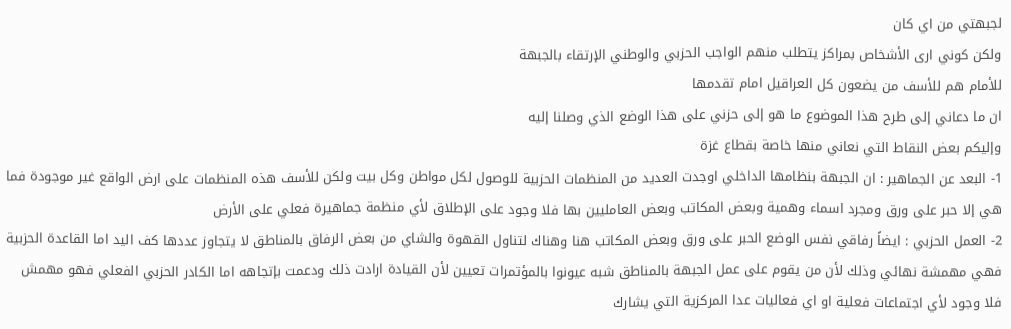لجبهتي من اي كان
ولكن كوني ارى الأشخاص بمراكز يتطلب منهم الواجب الحزبي والوطني الإرتقاء بالجبهة
للأمام هم للأسف من يضعون كل العراقيل امام تقدمها
ان ما دعاني إلى طرح هذا الموضوع ما هو إلى حزني على هذا الوضع الذي وصلنا إليه
وإليكم بعض النقاط التي نعاني منها خاصة بقطاع غزة
1- البعد عن الجماهير : ان الجبهة بنظامها الداخلي اوجدت العديد من المنظمات الحزبية للوصول لكل مواطن وكل بيت ولكن للأسف هذه المنظمات على ارض الواقع غير موجودة فما هي إلا حبر على ورق ومجرد اسماء وهمية وبعض المكاتب وبعض العامليين بها فلا وجود على الإطلاق لأي منظمة جماهيرة فعلي على الأرض
2- العمل الحزبي : ايضاً رفاقي نفس الوضع الحبر على ورق وبعض المكاتب هنا وهناك لتناول القهوة والشاي من بعض الرفاق بالمناطق لا يتجاوز عددها كف اليد اما القاعدة الحزبية فهي مهمشة نهائي وذلك لأن من يقوم على عمل الجبهة بالمناطق شبه عيونوا بالمؤتمرات تعيين لأن القيادة ارادت ذلك ودعمت بإتجاهه اما الكادر الحزبي الفعلي فهو مهمش فلا وجود لأي اجتماعات فعلية او اي فعاليات عدا المركزية التي يشارك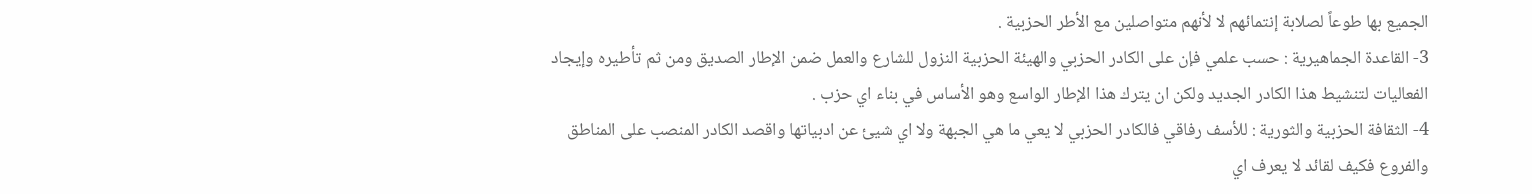الجميع بها طوعاً لصلابة إنتمائهم لا لأنهم متواصلين مع الأطر الحزبية .
3- القاعدة الجماهيرية : حسب علمي فإن على الكادر الحزبي والهيئة الحزبية النزول للشارع والعمل ضمن الإطار الصديق ومن ثم تأطيره وإيجاد الفعاليات لتنشيط هذا الكادر الجديد ولكن ان يترك هذا الإطار الواسع وهو الأساس في بناء اي حزب .
4- الثقافة الحزبية والثورية : للأسف رفاقي فالكادر الحزبي لا يعي ما هي الجبهة ولا اي شيئ عن ادبياتها واقصد الكادر المنصب على المناطق والفروع فكيف لقائد لا يعرف اي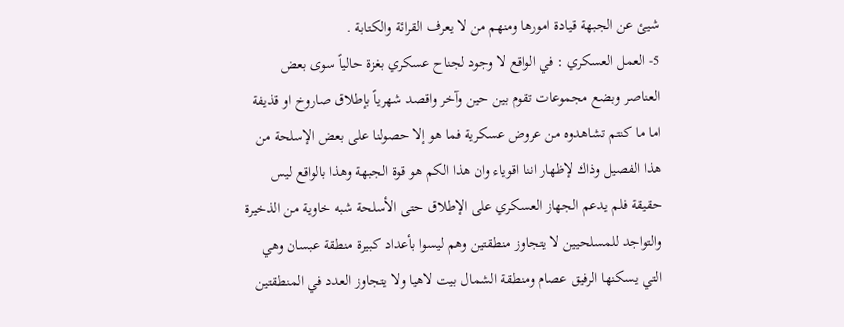شيئ عن الجبهة قيادة امورها ومنهم من لا يعرف القرائة والكتابة .
5- العمل العسكري : في الواقع لا وجود لجناح عسكري بغزة حالياً سوى بعض العناصر وبضع مجموعات تقوم بين حين وآخر واقصد شهرياً بإطلاق صاروخ او قذيفة اما ما كنتم تشاهدوه من عروض عسكرية فما هو إلا حصولنا على بعض الإسلحة من هذا الفصيل وذاك لإظهار اننا اقوياء وان هذا الكم هو قوة الجبهة وهذا بالواقع ليس حقيقة فلم يدعم الجهاز العسكري على الإطلاق حتى الأسلحة شبه خاوية من الذخيرة والتواجد للمسلحيين لا يتجاوز منطقتين وهم ليسوا بأعداد كبيرة منطقة عبسان وهي التي يسكنها الرفيق عصام ومنطقة الشمال بيت لاهيا ولا يتجاوز العدد في المنطقتين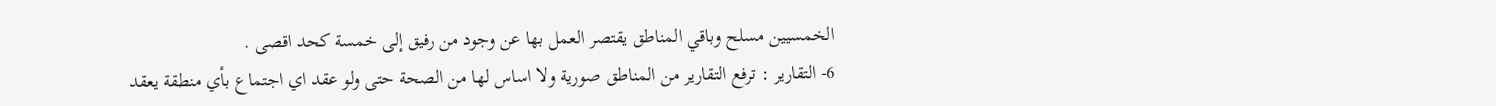الخمسيين مسلح وباقي المناطق يقتصر العمل بها عن وجود من رفيق إلى خمسة كحد اقصى .
6- التقارير : ترفع التقارير من المناطق صورية ولا اساس لها من الصحة حتى ولو عقد اي اجتماع بأي منطقة يعقد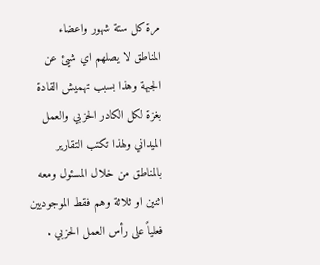مرة كل ستة شهور واعضاء المناطق لا يصلهم اي شيئ عن الجبهة وهذا بسبب تهميش القادة بغزة لكل الكادر الحزبي والعمل الميداني ولهذا تكتب التقارير بالمناطق من خلال المسئول ومعه اثنين او ثلاثة وهم فقط الموجوديين فعلياً على رأس العمل الحزبي .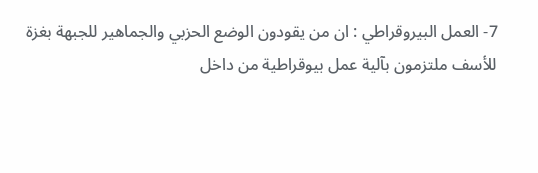7- العمل البيروقراطي : ان من يقودون الوضع الحزبي والجماهير للجبهة بغزة للأسف ملتزمون بآلية عمل بيوقراطية من داخل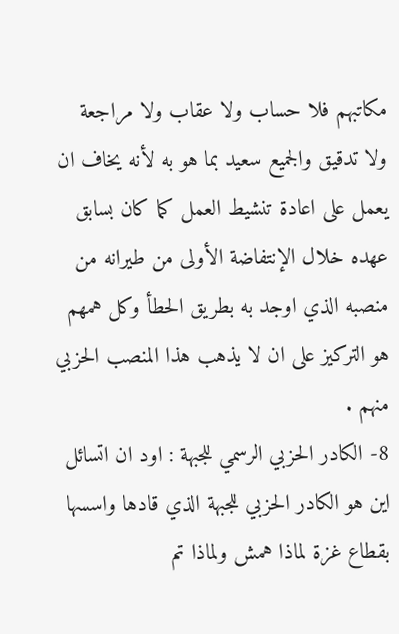مكاتبهم فلا حساب ولا عقاب ولا مراجعة ولا تدقيق والجميع سعيد بما هو به لأنه يخاف ان يعمل على اعادة تنشيط العمل كما كان بسابق عهده خلال الإنتفاضة الأولى من طيرانه من منصبه الذي اوجد به بطريق الحطأ وكل همهم هو التركيز على ان لا يذهب هذا المنصب الحزبي منهم .
8- الكادر الحزبي الرسمي للجبهة : اود ان اتسائل اين هو الكادر الحزبي للجبهة الذي قادها واسسها بقطاع غزة لماذا همش ولماذا تم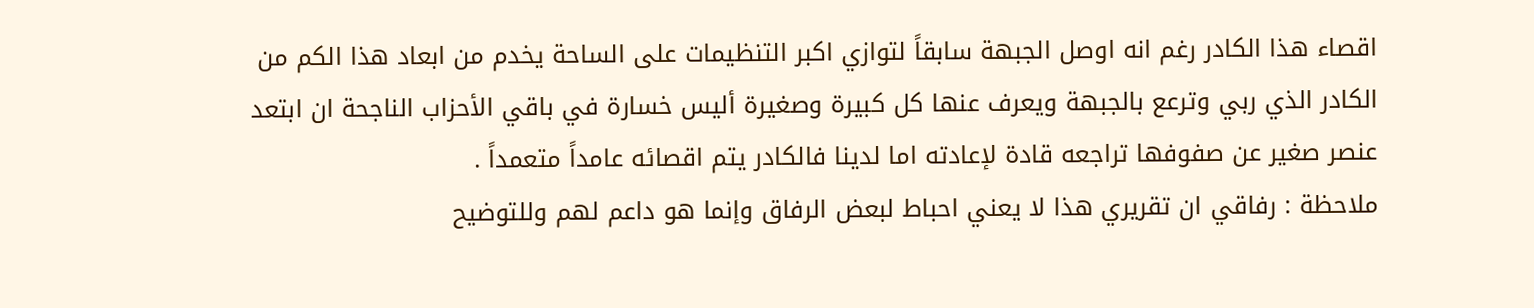اقصاء هذا الكادر رغم انه اوصل الجبهة سابقاً لتوازي اكبر التنظيمات على الساحة يخدم من ابعاد هذا الكم من الكادر الذي ربي وترعع بالجبهة ويعرف عنها كل كبيرة وصغيرة أليس خسارة في باقي الأحزاب الناجحة ان ابتعد عنصر صغير عن صفوفها تراجعه قادة لإعادته اما لدينا فالكادر يتم اقصائه عامداً متعمداً .
ملاحظة : رفاقي ان تقريري هذا لا يعني احباط لبعض الرفاق وإنما هو داعم لهم وللتوضيح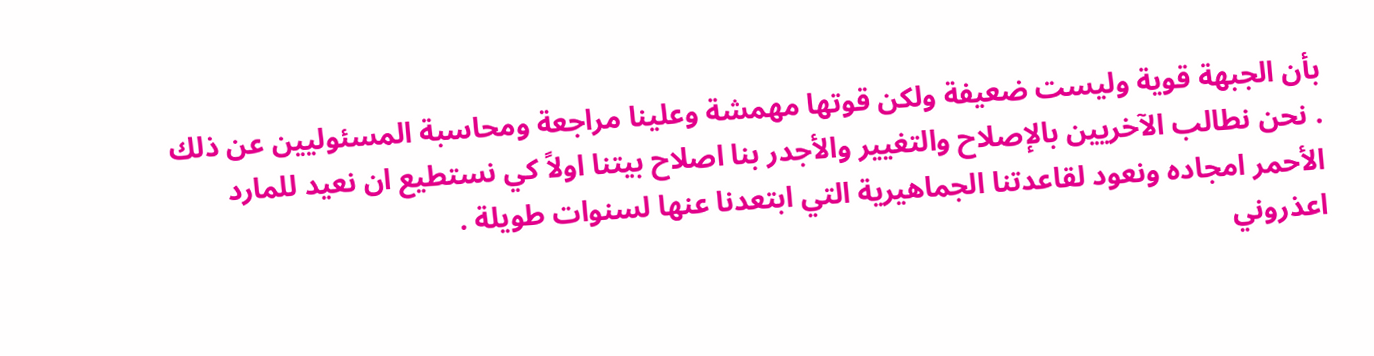بأن الجبهة قوية وليست ضعيفة ولكن قوتها مهمشة وعلينا مراجعة ومحاسبة المسئوليين عن ذلك . نحن نطالب الآخريين بالإصلاح والتغيير والأجدر بنا اصلاح بيتنا اولاً كي نستطيع ان نعيد للمارد الأحمر امجاده ونعود لقاعدتنا الجماهيرية التي ابتعدنا عنها لسنوات طويلة .
اعذروني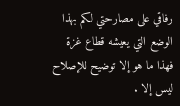رفاقي على مصارحتي لكم بهذا الوضع التي يعيشه قطاع غزة فهذا ما هو إلا توضيح للإصلاح ليس إلا .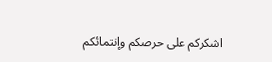اشكركم على حرصكم وإنتمائكم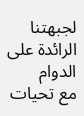لجبهتنا الرائدة على الدوام
مع تحيات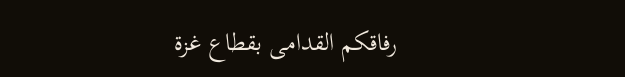رفاقكم القدامى بقطاع غزة